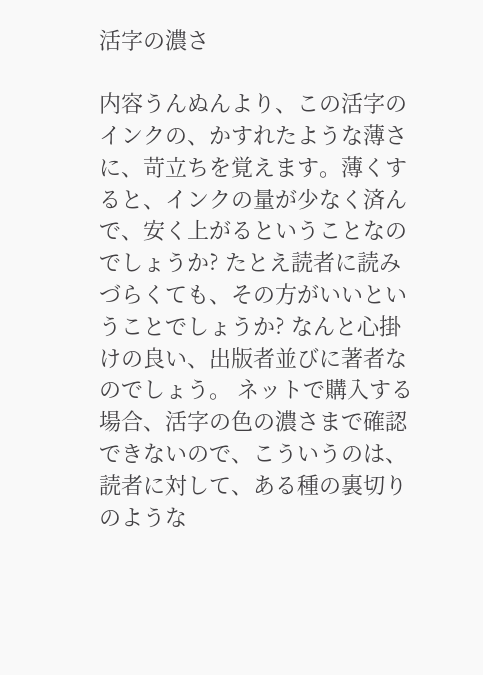活字の濃さ

内容うんぬんより、この活字のインクの、かすれたような薄さに、苛立ちを覚えます。薄くすると、インクの量が少なく済んで、安く上がるということなのでしょうか? たとえ読者に読みづらくても、その方がいいということでしょうか? なんと心掛けの良い、出版者並びに著者なのでしょう。 ネットで購入する場合、活字の色の濃さまで確認できないので、こういうのは、読者に対して、ある種の裏切りのような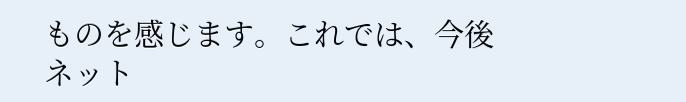ものを感じます。これでは、今後ネット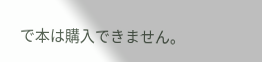で本は購入できません。